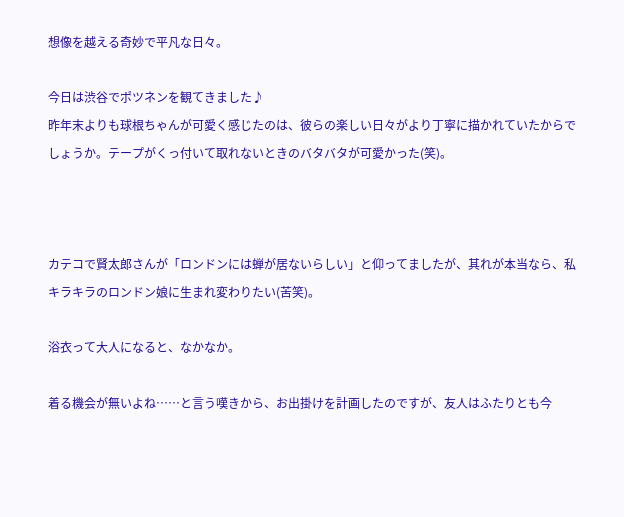想像を越える奇妙で平凡な日々。

今日は渋谷でポツネンを観てきました♪
昨年末よりも球根ちゃんが可愛く感じたのは、彼らの楽しい日々がより丁寧に描かれていたからでしょうか。テープがくっ付いて取れないときのバタバタが可愛かった(笑)。



カテコで賢太郎さんが「ロンドンには蝉が居ないらしい」と仰ってましたが、其れが本当なら、私キラキラのロンドン娘に生まれ変わりたい(苦笑)。

浴衣って大人になると、なかなか。

着る機会が無いよね……と言う嘆きから、お出掛けを計画したのですが、友人はふたりとも今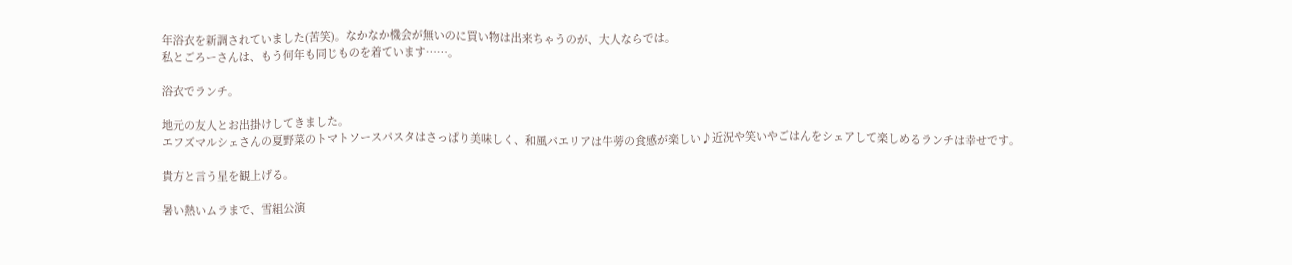年浴衣を新調されていました(苦笑)。なかなか機会が無いのに買い物は出来ちゃうのが、大人ならでは。
私とごろーさんは、もう何年も同じものを着ています……。

浴衣でランチ。

地元の友人とお出掛けしてきました。
エフズマルシェさんの夏野菜のトマトソースパスタはさっぱり美味しく、和風パエリアは牛蒡の食感が楽しい♪近況や笑いやごはんをシェアして楽しめるランチは幸せです。

貴方と言う星を観上げる。

暑い熱いムラまで、雪組公演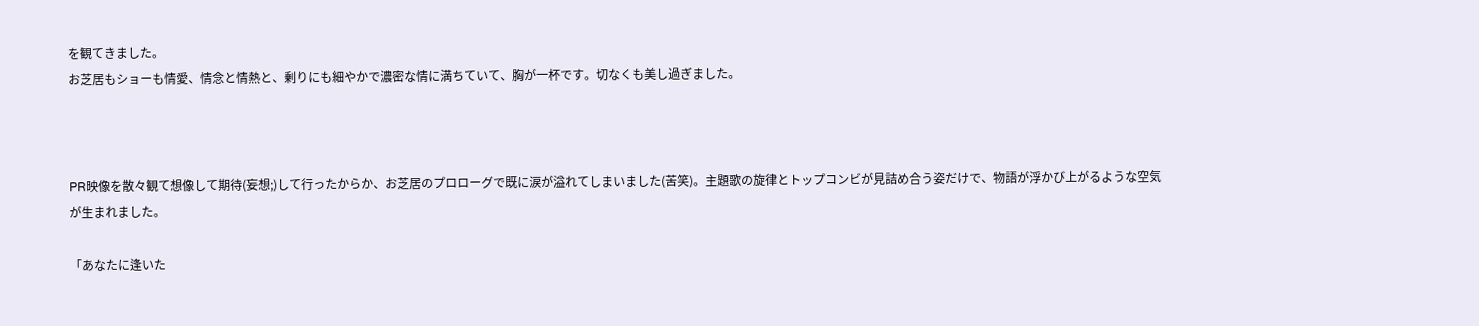を観てきました。
お芝居もショーも情愛、情念と情熱と、剰りにも細やかで濃密な情に満ちていて、胸が一杯です。切なくも美し過ぎました。



PR映像を散々観て想像して期待(妄想;)して行ったからか、お芝居のプロローグで既に涙が溢れてしまいました(苦笑)。主題歌の旋律とトップコンビが見詰め合う姿だけで、物語が浮かび上がるような空気が生まれました。

「あなたに逢いた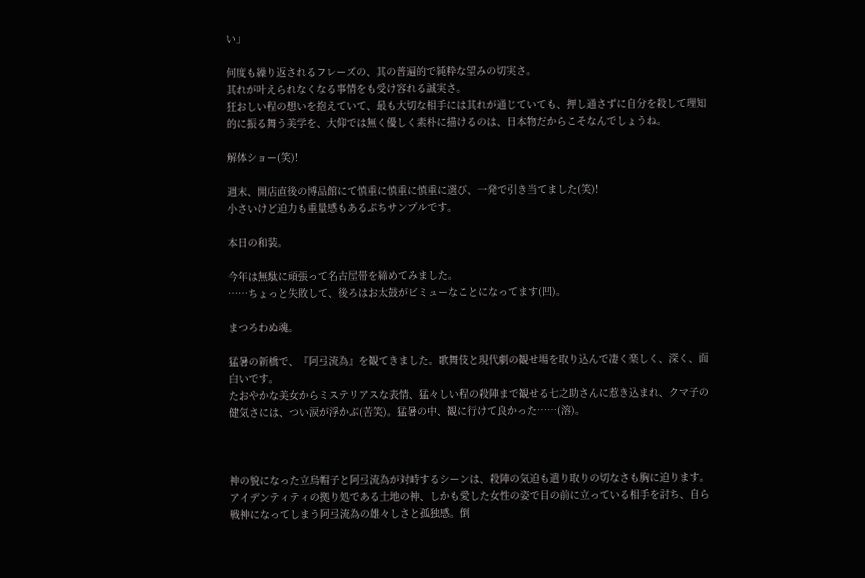い」

何度も繰り返されるフレーズの、其の普遍的で純粋な望みの切実さ。
其れが叶えられなくなる事情をも受け容れる誠実さ。
狂おしい程の想いを抱えていて、最も大切な相手には其れが通じていても、押し通さずに自分を殺して理知的に振る舞う美学を、大仰では無く優しく素朴に描けるのは、日本物だからこそなんでしょうね。

解体ショー(笑)!

週末、開店直後の博品館にて慎重に慎重に慎重に選び、一発で引き当てました(笑)!
小さいけど迫力も重量感もあるぷちサンプルです。

本日の和装。

今年は無駄に頑張って名古屋帯を締めてみました。
……ちょっと失敗して、後ろはお太鼓がビミューなことになってます(凹)。

まつろわぬ魂。

猛暑の新橋で、『阿弖流為』を観てきました。歌舞伎と現代劇の観せ場を取り込んで凄く楽しく、深く、面白いです。
たおやかな美女からミステリアスな表情、猛々しい程の殺陣まで観せる七之助さんに惹き込まれ、クマ子の健気さには、つい涙が浮かぶ(苦笑)。猛暑の中、観に行けて良かった……(溶)。



神の貌になった立烏帽子と阿弖流為が対峙するシーンは、殺陣の気迫も遣り取りの切なさも胸に迫ります。
アイデンティティの拠り処である土地の神、しかも愛した女性の姿で目の前に立っている相手を討ち、自ら戦神になってしまう阿弖流為の雄々しさと孤独感。倒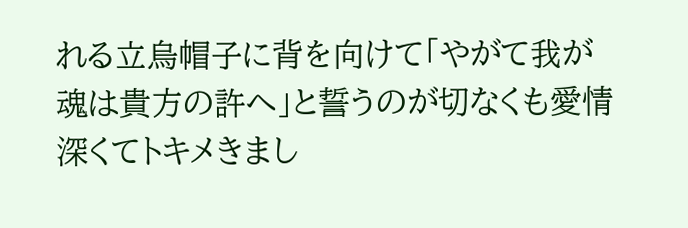れる立烏帽子に背を向けて「やがて我が魂は貴方の許へ」と誓うのが切なくも愛情深くてトキメきまし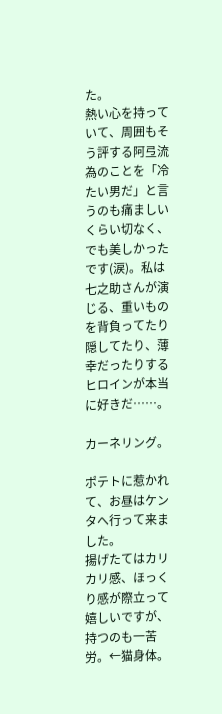た。
熱い心を持っていて、周囲もそう評する阿弖流為のことを「冷たい男だ」と言うのも痛ましいくらい切なく、でも美しかったです(涙)。私は七之助さんが演じる、重いものを背負ってたり隠してたり、薄幸だったりするヒロインが本当に好きだ……。

カーネリング。

ポテトに惹かれて、お昼はケンタへ行って来ました。
揚げたてはカリカリ感、ほっくり感が際立って嬉しいですが、持つのも一苦労。←猫身体。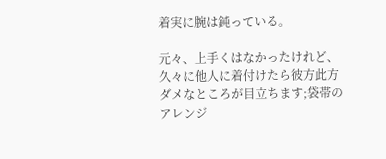着実に腕は鈍っている。

元々、上手くはなかったけれど、久々に他人に着付けたら彼方此方ダメなところが目立ちます;袋帯のアレンジ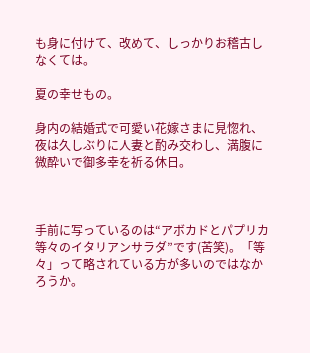も身に付けて、改めて、しっかりお稽古しなくては。

夏の幸せもの。

身内の結婚式で可愛い花嫁さまに見惚れ、夜は久しぶりに人妻と酌み交わし、満腹に微酔いで御多幸を祈る休日。



手前に写っているのは“アボカドとパプリカ等々のイタリアンサラダ”です(苦笑)。「等々」って略されている方が多いのではなかろうか。